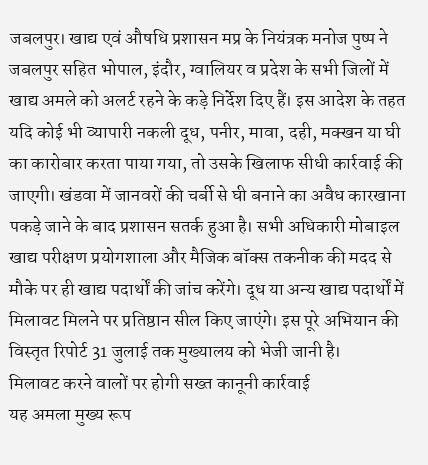जबलपुर। खाद्य एवं औषधि प्रशासन मप्र के नियंत्रक मनोज पुष्प ने जबलपुर सहित भोपाल, इंदौर, ग्वालियर व प्रदेश के सभी जिलों में खाद्य अमले को अलर्ट रहने के कड़े निर्देश दिए हैं। इस आदेश के तहत यदि कोई भी व्यापारी नकली दूध, पनीर, मावा, दही, मक्खन या घी का कारोबार करता पाया गया, तो उसके खिलाफ सीधी कार्रवाई की जाएगी। खंडवा में जानवरों की चर्बी से घी बनाने का अवैध कारखाना पकड़े जाने के बाद प्रशासन सतर्क हुआ है। सभी अधिकारी मोबाइल खाद्य परीक्षण प्रयोगशाला और मैजिक बॉक्स तकनीक की मदद से मौके पर ही खाद्य पदार्थों की जांच करेंगे। दूध या अन्य खाद्य पदार्थों में मिलावट मिलने पर प्रतिष्ठान सील किए जाएंगे। इस पूरे अभियान की विस्तृत रिपोर्ट 31 जुलाई तक मुख्यालय को भेजी जानी है।
मिलावट करने वालों पर होगी सख्त कानूनी कार्रवाई
यह अमला मुख्य रूप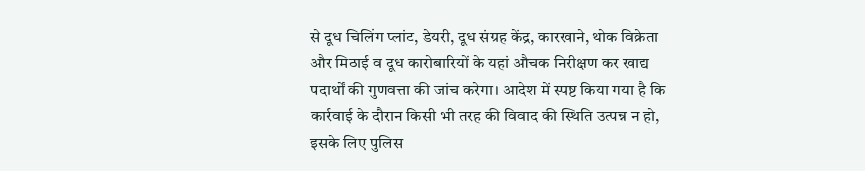से दूध चिलिंग प्लांट, डेयरी, दूध संग्रह केंद्र, कारखाने, थोक विक्रेता और मिठाई व दूध कारोबारियों के यहां औचक निरीक्षण कर खाद्य पदार्थों की गुणवत्ता की जांच करेगा। आदेश में स्पष्ट किया गया है कि कार्रवाई के दौरान किसी भी तरह की विवाद की स्थिति उत्पन्न न हो, इसके लिए पुलिस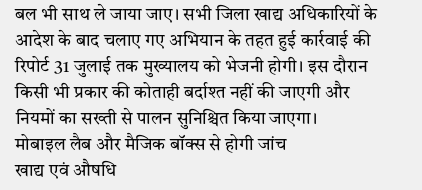बल भी साथ ले जाया जाए। सभी जिला खाद्य अधिकारियों के आदेश के बाद चलाए गए अभियान के तहत हुई कार्रवाई की रिपोर्ट 31 जुलाई तक मुख्यालय को भेजनी होगी। इस दौरान किसी भी प्रकार की कोताही बर्दाश्त नहीं की जाएगी और नियमों का सख्ती से पालन सुनिश्चित किया जाएगा।
मोबाइल लैब और मैजिक बॉक्स से होगी जांच
खाद्य एवं औषधि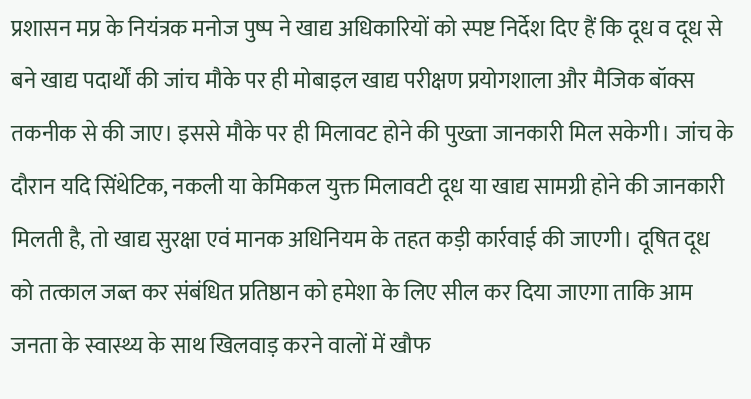प्रशासन मप्र के नियंत्रक मनोज पुष्प ने खाद्य अधिकारियों को स्पष्ट निर्देश दिए हैं कि दूध व दूध से बने खाद्य पदार्थों की जांच मौके पर ही मोबाइल खाद्य परीक्षण प्रयोगशाला और मैजिक बॉक्स तकनीक से की जाए। इससे मौके पर ही मिलावट होने की पुख्ता जानकारी मिल सकेगी। जांच के दौरान यदि सिंथेटिक, नकली या केमिकल युक्त मिलावटी दूध या खाद्य सामग्री होने की जानकारी मिलती है, तो खाद्य सुरक्षा एवं मानक अधिनियम के तहत कड़ी कार्रवाई की जाएगी। दूषित दूध को तत्काल जब्त कर संबंधित प्रतिष्ठान को हमेशा के लिए सील कर दिया जाएगा ताकि आम जनता के स्वास्थ्य के साथ खिलवाड़ करने वालों में खौफ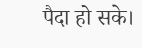पैदा हो सके।